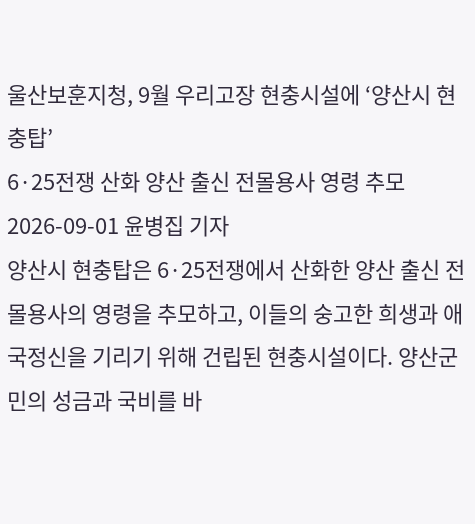울산보훈지청, 9월 우리고장 현충시설에 ‘양산시 현충탑’
6·25전쟁 산화 양산 출신 전몰용사 영령 추모
2026-09-01 윤병집 기자
양산시 현충탑은 6·25전쟁에서 산화한 양산 출신 전몰용사의 영령을 추모하고, 이들의 숭고한 희생과 애국정신을 기리기 위해 건립된 현충시설이다. 양산군민의 성금과 국비를 바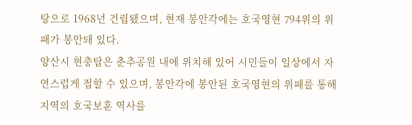탕으로 1968년 건립됐으며, 현재 봉안각에는 호국영현 794위의 위패가 봉안돼 있다.
양산시 현충탑은 춘추공원 내에 위치해 있어 시민들이 일상에서 자연스럽게 접할 수 있으며, 봉안각에 봉안된 호국영현의 위패를 통해 지역의 호국보훈 역사를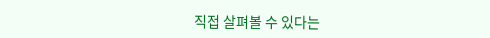직접 살펴볼 수 있다는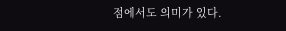점에서도 의미가 있다.